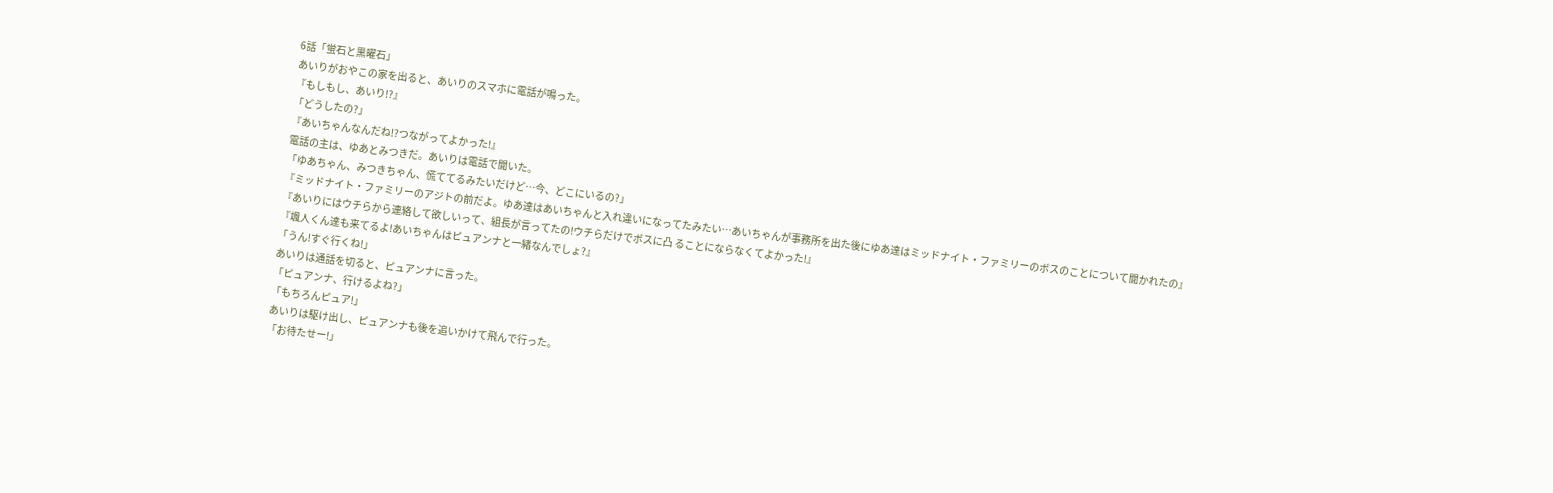6話「蛍石と黒曜石」
あいりがおやこの家を出ると、あいりのスマホに電話が鳴った。
『もしもし、あいり!?』
「どうしたの?」
『あいちゃんなんだね!?つながってよかった!』
電話の主は、ゆあとみつきだ。あいりは電話で聞いた。
「ゆあちゃん、みつきちゃん、慌ててるみたいだけど…今、どこにいるの?」
『ミッドナイト・ファミリーのアジトの前だよ。ゆあ達はあいちゃんと入れ違いになってたみたい…あいちゃんが事務所を出た後にゆあ達はミッドナイト・ファミリーのボスのことについて聞かれたの』
『あいりにはウチらから連絡して欲しいって、組長が言ってたの!ウチらだけでボスに凸 ることにならなくてよかった!』
『颯人くん達も来てるよ!あいちゃんはピュアンナと一緒なんでしょ?』
「うん!すぐ行くね!」
あいりは通話を切ると、ピュアンナに言った。
「ピュアンナ、行けるよね?」
「もちろんピュア!」
あいりは駆け出し、ピュアンナも後を追いかけて飛んで行った。
「お待たせー!」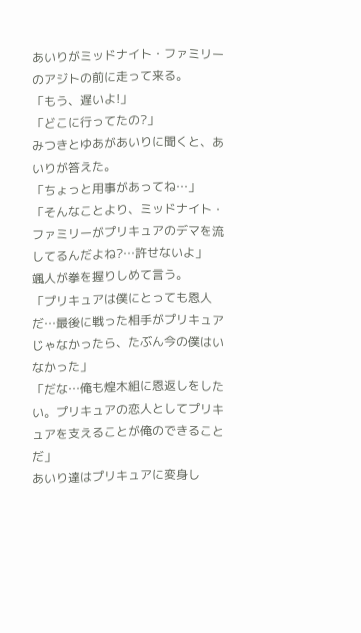あいりがミッドナイト・ファミリーのアジトの前に走って来る。
「もう、遅いよ!」
「どこに行ってたの?」
みつきとゆあがあいりに聞くと、あいりが答えた。
「ちょっと用事があってね…」
「そんなことより、ミッドナイト・ファミリーがプリキュアのデマを流してるんだよね?…許せないよ」
颯人が拳を握りしめて言う。
「プリキュアは僕にとっても恩人だ…最後に戦った相手がプリキュアじゃなかったら、たぶん今の僕はいなかった」
「だな…俺も煌木組に恩返しをしたい。プリキュアの恋人としてプリキュアを支えることが俺のできることだ」
あいり達はプリキュアに変身し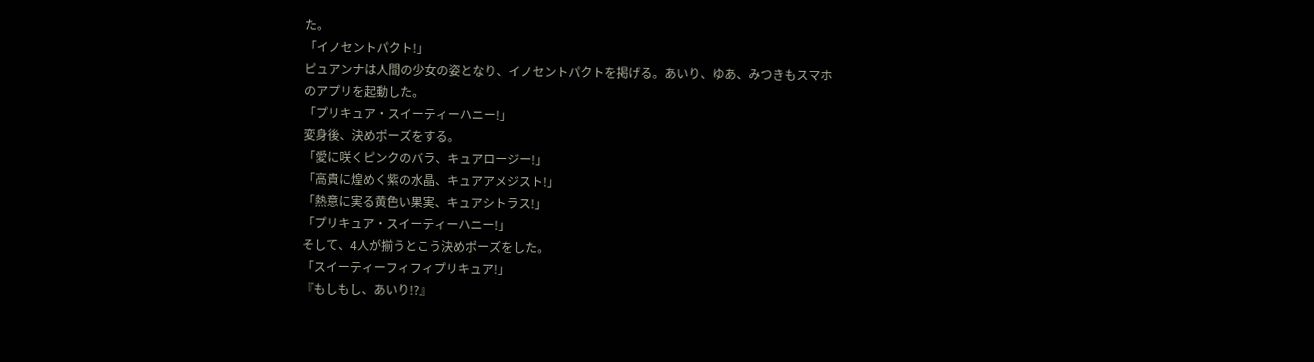た。
「イノセントパクト!」
ピュアンナは人間の少女の姿となり、イノセントパクトを掲げる。あいり、ゆあ、みつきもスマホのアプリを起動した。
「プリキュア・スイーティーハニー!」
変身後、決めポーズをする。
「愛に咲くピンクのバラ、キュアロージー!」
「高貴に煌めく紫の水晶、キュアアメジスト!」
「熱意に実る黄色い果実、キュアシトラス!」
「プリキュア・スイーティーハニー!」
そして、4人が揃うとこう決めポーズをした。
「スイーティーフィフィプリキュア!」
『もしもし、あいり!?』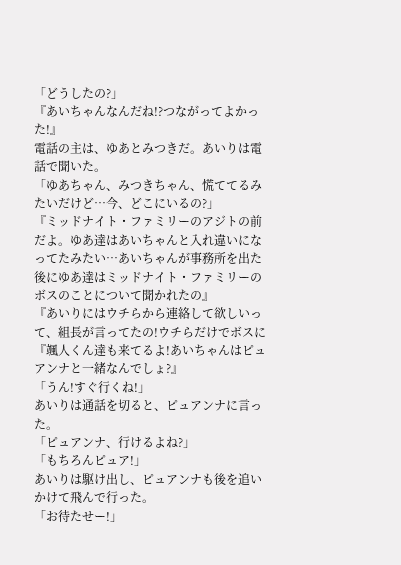「どうしたの?」
『あいちゃんなんだね!?つながってよかった!』
電話の主は、ゆあとみつきだ。あいりは電話で聞いた。
「ゆあちゃん、みつきちゃん、慌ててるみたいだけど…今、どこにいるの?」
『ミッドナイト・ファミリーのアジトの前だよ。ゆあ達はあいちゃんと入れ違いになってたみたい…あいちゃんが事務所を出た後にゆあ達はミッドナイト・ファミリーのボスのことについて聞かれたの』
『あいりにはウチらから連絡して欲しいって、組長が言ってたの!ウチらだけでボスに
『颯人くん達も来てるよ!あいちゃんはピュアンナと一緒なんでしょ?』
「うん!すぐ行くね!」
あいりは通話を切ると、ピュアンナに言った。
「ピュアンナ、行けるよね?」
「もちろんピュア!」
あいりは駆け出し、ピュアンナも後を追いかけて飛んで行った。
「お待たせー!」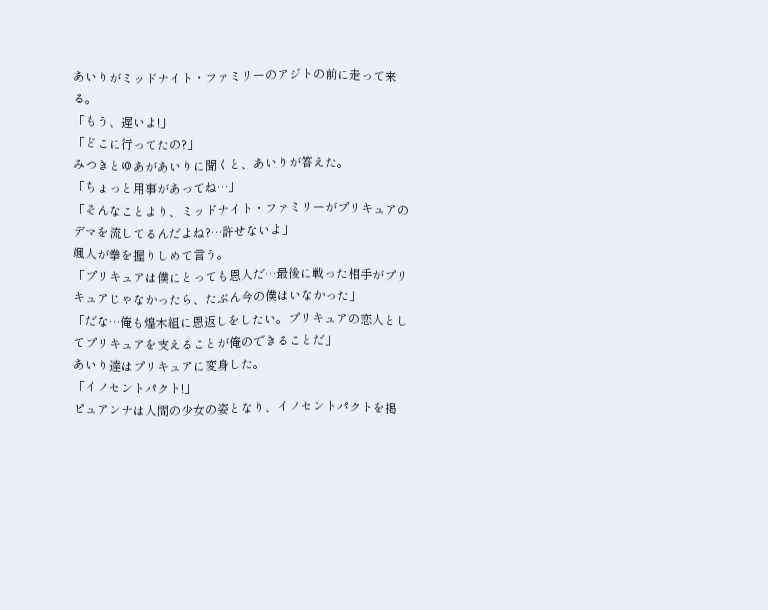あいりがミッドナイト・ファミリーのアジトの前に走って来る。
「もう、遅いよ!」
「どこに行ってたの?」
みつきとゆあがあいりに聞くと、あいりが答えた。
「ちょっと用事があってね…」
「そんなことより、ミッドナイト・ファミリーがプリキュアのデマを流してるんだよね?…許せないよ」
颯人が拳を握りしめて言う。
「プリキュアは僕にとっても恩人だ…最後に戦った相手がプリキュアじゃなかったら、たぶん今の僕はいなかった」
「だな…俺も煌木組に恩返しをしたい。プリキュアの恋人としてプリキュアを支えることが俺のできることだ」
あいり達はプリキュアに変身した。
「イノセントパクト!」
ピュアンナは人間の少女の姿となり、イノセントパクトを掲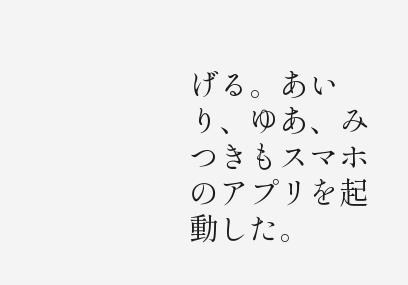げる。あいり、ゆあ、みつきもスマホのアプリを起動した。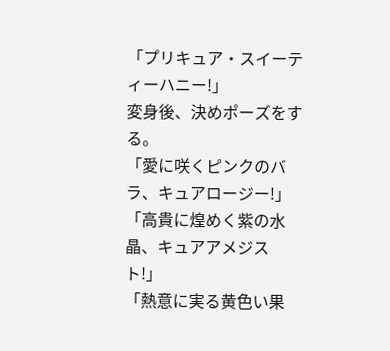「プリキュア・スイーティーハニー!」
変身後、決めポーズをする。
「愛に咲くピンクのバラ、キュアロージー!」
「高貴に煌めく紫の水晶、キュアアメジスト!」
「熱意に実る黄色い果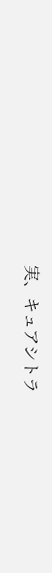実、キュアシトラ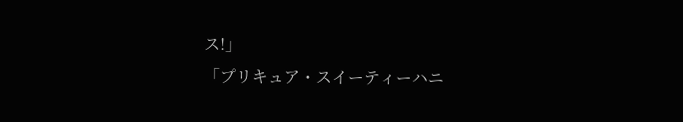ス!」
「プリキュア・スイーティーハニ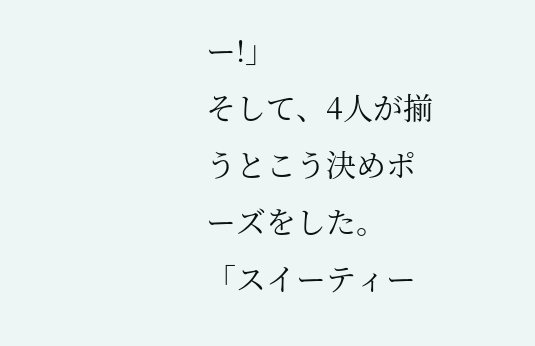ー!」
そして、4人が揃うとこう決めポーズをした。
「スイーティー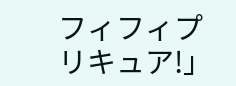フィフィプリキュア!」